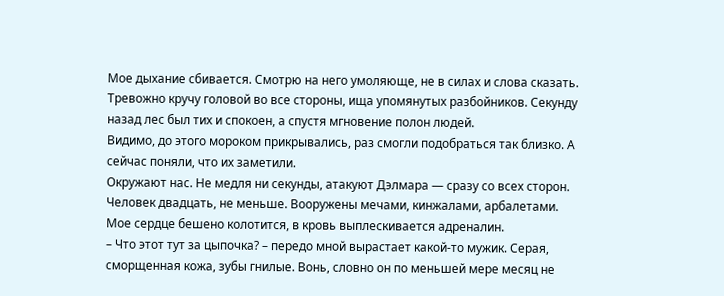Мое дыхание сбивается. Смотрю на него умоляюще, не в силах и слова сказать. Тревожно кручу головой во все стороны, ища упомянутых разбойников. Секунду назад лес был тих и спокоен, а спустя мгновение полон людей.
Видимо, до этого мороком прикрывались, раз смогли подобраться так близко. А сейчас поняли, что их заметили.
Окружают нас. Не медля ни секунды, атакуют Дэлмара — сразу со всех сторон. Человек двадцать, не меньше. Вооружены мечами, кинжалами, арбалетами.
Мое сердце бешено колотится, в кровь выплескивается адреналин.
– Что этот тут за цыпочка? – передо мной вырастает какой-то мужик. Серая, сморщенная кожа, зубы гнилые. Вонь, словно он по меньшей мере месяц не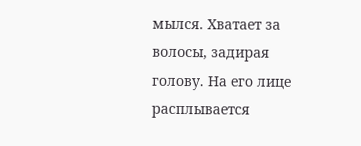мылся. Хватает за волосы, задирая голову. На его лице расплывается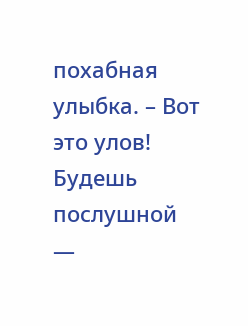похабная улыбка. – Вот это улов! Будешь послушной —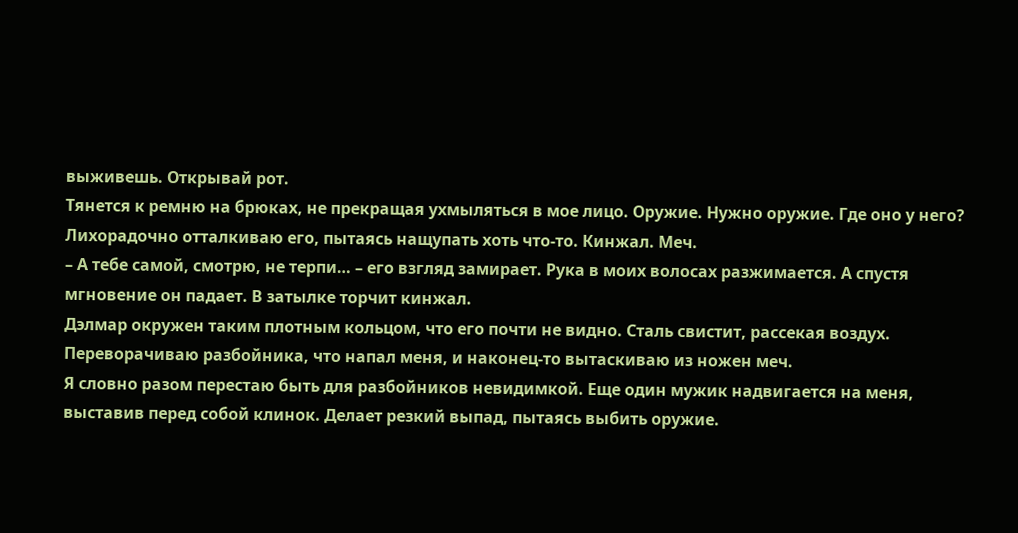выживешь. Открывай рот.
Тянется к ремню на брюках, не прекращая ухмыляться в мое лицо. Оружие. Нужно оружие. Где оно у него? Лихорадочно отталкиваю его, пытаясь нащупать хоть что-то. Кинжал. Меч.
– А тебе самой, смотрю, не терпи… – его взгляд замирает. Рука в моих волосах разжимается. А спустя мгновение он падает. В затылке торчит кинжал.
Дэлмар окружен таким плотным кольцом, что его почти не видно. Сталь свистит, рассекая воздух. Переворачиваю разбойника, что напал меня, и наконец-то вытаскиваю из ножен меч.
Я словно разом перестаю быть для разбойников невидимкой. Еще один мужик надвигается на меня, выставив перед собой клинок. Делает резкий выпад, пытаясь выбить оружие.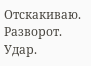Отскакиваю. Разворот. Удар.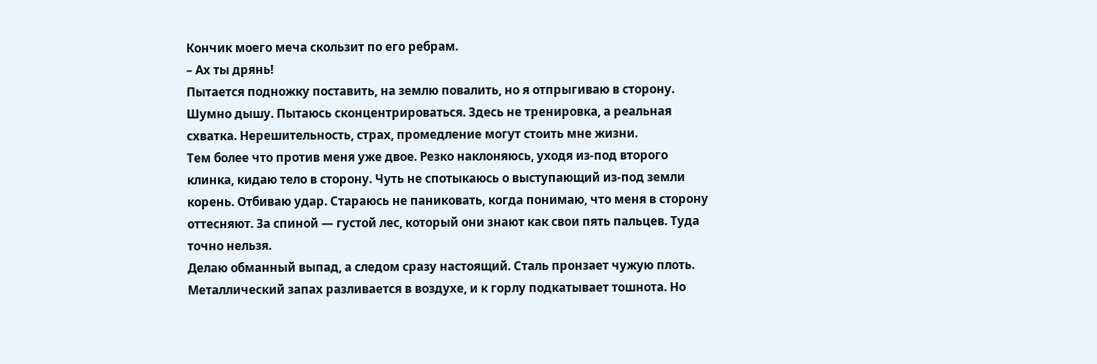Кончик моего меча скользит по его ребрам.
– Ах ты дрянь!
Пытается подножку поставить, на землю повалить, но я отпрыгиваю в сторону. Шумно дышу. Пытаюсь сконцентрироваться. Здесь не тренировка, а реальная схватка. Нерешительность, страх, промедление могут стоить мне жизни.
Тем более что против меня уже двое. Резко наклоняюсь, уходя из-под второго клинка, кидаю тело в сторону. Чуть не спотыкаюсь о выступающий из-под земли корень. Отбиваю удар. Стараюсь не паниковать, когда понимаю, что меня в сторону оттесняют. За спиной — густой лес, который они знают как свои пять пальцев. Туда точно нельзя.
Делаю обманный выпад, а следом сразу настоящий. Сталь пронзает чужую плоть. Металлический запах разливается в воздухе, и к горлу подкатывает тошнота. Но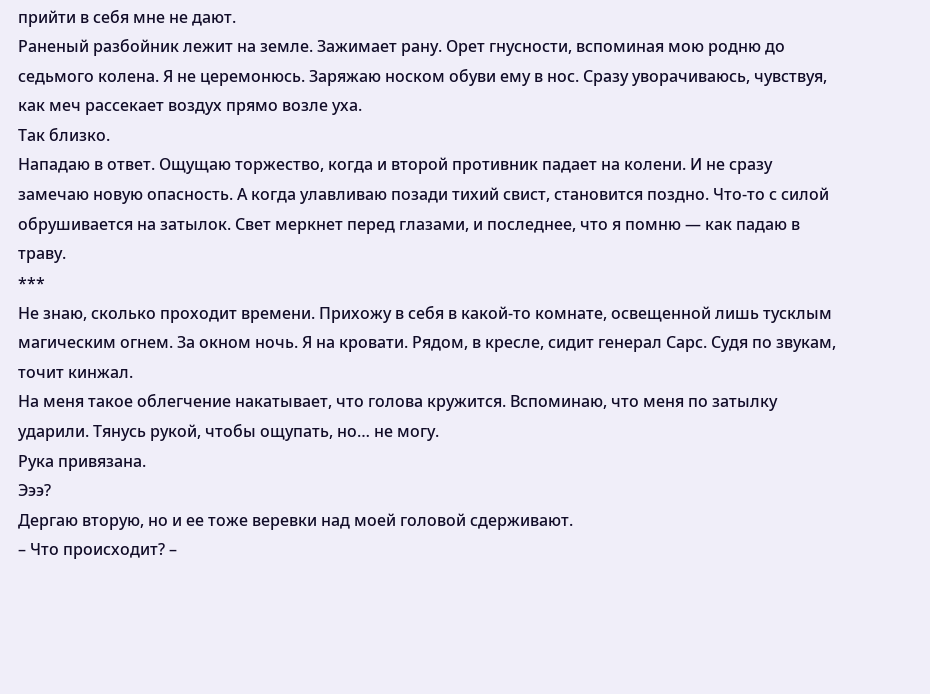прийти в себя мне не дают.
Раненый разбойник лежит на земле. Зажимает рану. Орет гнусности, вспоминая мою родню до седьмого колена. Я не церемонюсь. Заряжаю носком обуви ему в нос. Сразу уворачиваюсь, чувствуя, как меч рассекает воздух прямо возле уха.
Так близко.
Нападаю в ответ. Ощущаю торжество, когда и второй противник падает на колени. И не сразу замечаю новую опасность. А когда улавливаю позади тихий свист, становится поздно. Что-то с силой обрушивается на затылок. Свет меркнет перед глазами, и последнее, что я помню — как падаю в траву.
***
Не знаю, сколько проходит времени. Прихожу в себя в какой-то комнате, освещенной лишь тусклым магическим огнем. За окном ночь. Я на кровати. Рядом, в кресле, сидит генерал Сарс. Судя по звукам, точит кинжал.
На меня такое облегчение накатывает, что голова кружится. Вспоминаю, что меня по затылку ударили. Тянусь рукой, чтобы ощупать, но… не могу.
Рука привязана.
Эээ?
Дергаю вторую, но и ее тоже веревки над моей головой сдерживают.
– Что происходит? –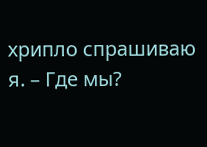хрипло спрашиваю я. – Где мы?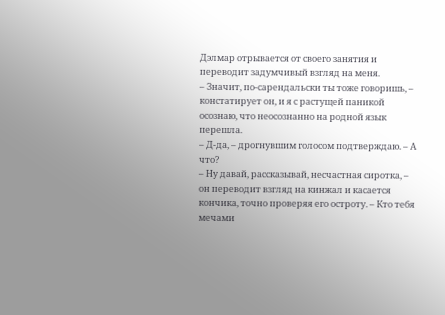Дэлмар отрывается от своего занятия и переводит задумчивый взгляд на меня.
– Значит, по-сарендальски ты тоже говоришь, – констатирует он, и я с растущей паникой осознаю, что неосознанно на родной язык перешла.
– Д-да, – дрогнувшим голосом подтверждаю. – А что?
– Ну давай, рассказывай, несчастная сиротка, – он переводит взгляд на кинжал и касается кончика, точно проверяя его остроту. – Кто тебя мечами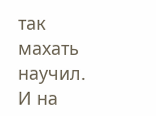так махать научил. И на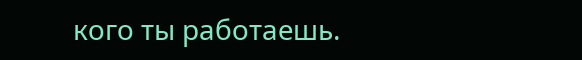кого ты работаешь.